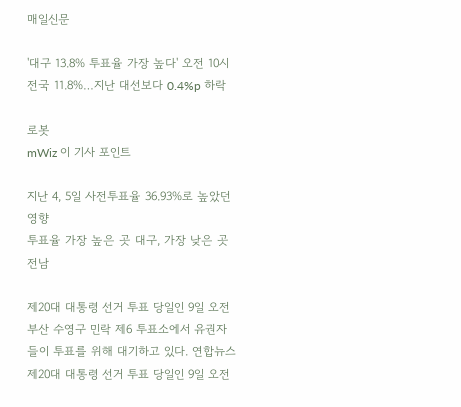매일신문

'대구 13.8% 투표율 가장 높다' 오전 10시 전국 11.8%…지난 대선보다 0.4%p 하락

로봇
mWiz 이 기사 포인트

지난 4, 5일 사전투표율 36.93%로 높았던 영향
투표율 가장 높은 곳 대구, 가장 낮은 곳 전남

제20대 대통령 선거 투표 당일인 9일 오전 부산 수영구 민락 제6 투표소에서 유권자들이 투표를 위해 대기하고 있다. 연합뉴스
제20대 대통령 선거 투표 당일인 9일 오전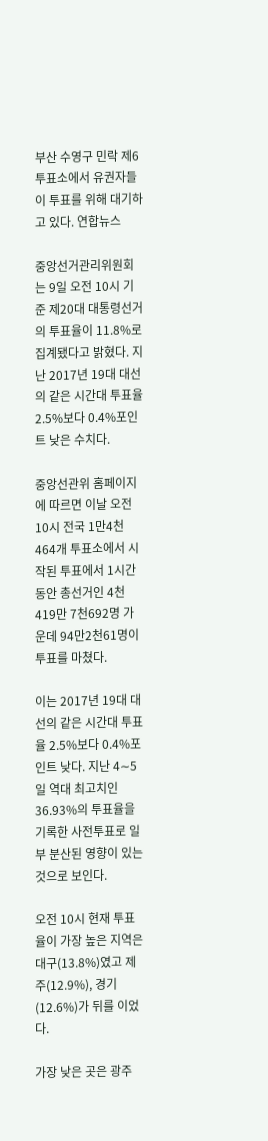부산 수영구 민락 제6 투표소에서 유권자들이 투표를 위해 대기하고 있다. 연합뉴스

중앙선거관리위원회는 9일 오전 10시 기준 제20대 대통령선거의 투표율이 11.8%로 집계됐다고 밝혔다. 지난 2017년 19대 대선의 같은 시간대 투표율 2.5%보다 0.4%포인트 낮은 수치다.

중앙선관위 홈페이지에 따르면 이날 오전 10시 전국 1만4천464개 투표소에서 시작된 투표에서 1시간 동안 총선거인 4천419만 7천692명 가운데 94만2천61명이 투표를 마쳤다.

이는 2017년 19대 대선의 같은 시간대 투표율 2.5%보다 0.4%포인트 낮다. 지난 4∼5일 역대 최고치인 36.93%의 투표율을 기록한 사전투표로 일부 분산된 영향이 있는 것으로 보인다.

오전 10시 현재 투표율이 가장 높은 지역은 대구(13.8%)였고 제주(12.9%), 경기(12.6%)가 뒤를 이었다.

가장 낮은 곳은 광주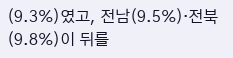(9.3%)였고, 전남(9.5%)·전북(9.8%)이 뒤를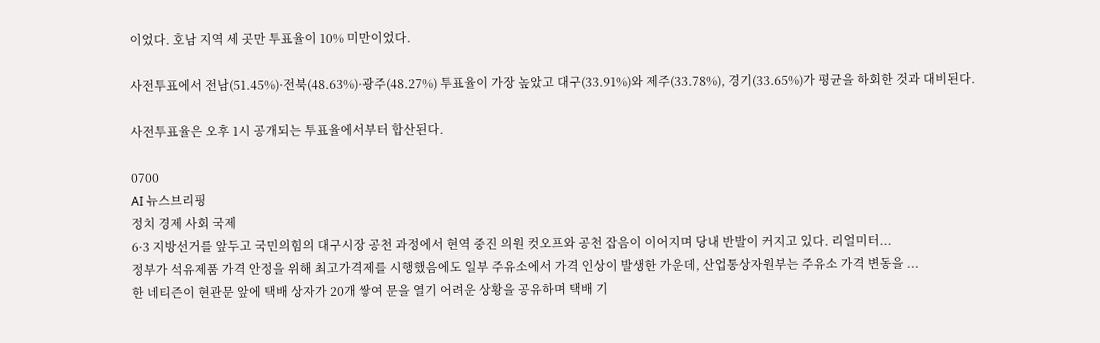이었다. 호남 지역 세 곳만 투표율이 10% 미만이었다.

사전투표에서 전남(51.45%)·전북(48.63%)·광주(48.27%) 투표율이 가장 높았고 대구(33.91%)와 제주(33.78%), 경기(33.65%)가 평균을 하회한 것과 대비된다.

사전투표율은 오후 1시 공개되는 투표율에서부터 합산된다.

0700
AI 뉴스브리핑
정치 경제 사회 국제
6·3 지방선거를 앞두고 국민의힘의 대구시장 공천 과정에서 현역 중진 의원 컷오프와 공천 잡음이 이어지며 당내 반발이 커지고 있다. 리얼미터...
정부가 석유제품 가격 안정을 위해 최고가격제를 시행했음에도 일부 주유소에서 가격 인상이 발생한 가운데, 산업통상자원부는 주유소 가격 변동을 ...
한 네티즌이 현관문 앞에 택배 상자가 20개 쌓여 문을 열기 어려운 상황을 공유하며 택배 기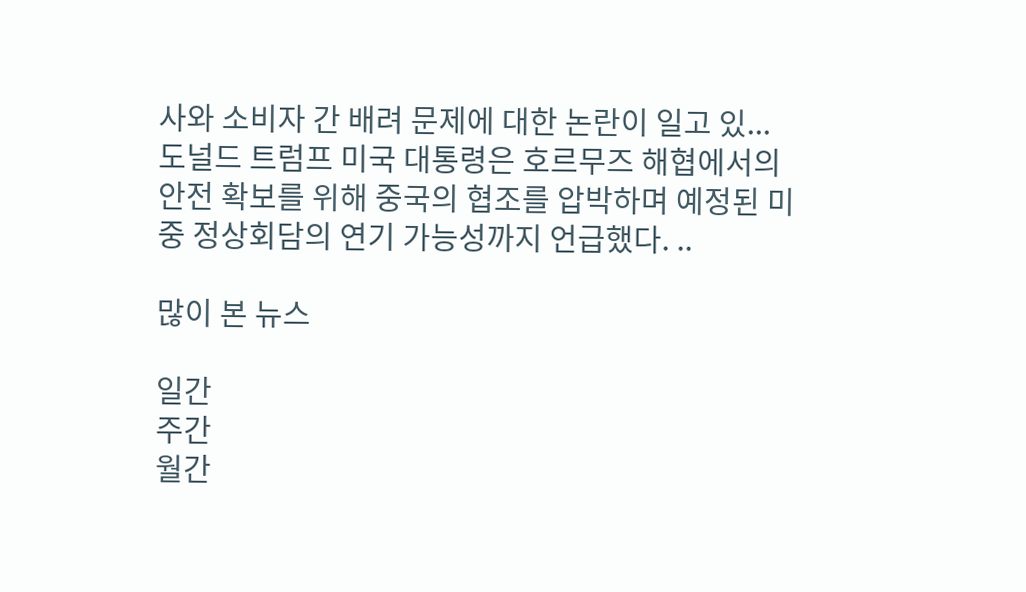사와 소비자 간 배려 문제에 대한 논란이 일고 있...
도널드 트럼프 미국 대통령은 호르무즈 해협에서의 안전 확보를 위해 중국의 협조를 압박하며 예정된 미중 정상회담의 연기 가능성까지 언급했다. ..

많이 본 뉴스

일간
주간
월간